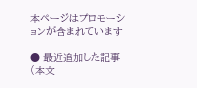本ページはプロモーションが含まれています

● 最近追加した記事(本文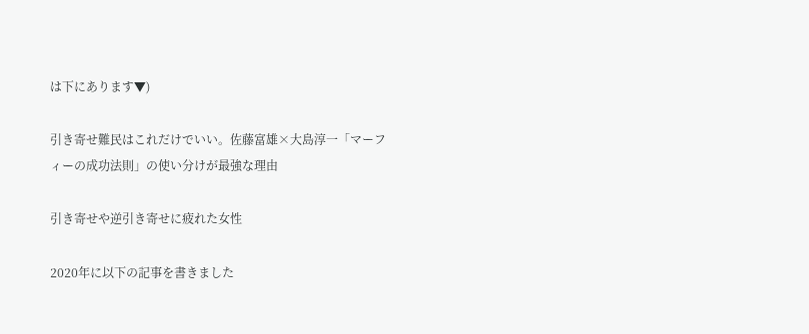は下にあります▼)

引き寄せ難民はこれだけでいい。佐藤富雄×大島淳一「マーフィーの成功法則」の使い分けが最強な理由

引き寄せや逆引き寄せに疲れた女性

2020年に以下の記事を書きました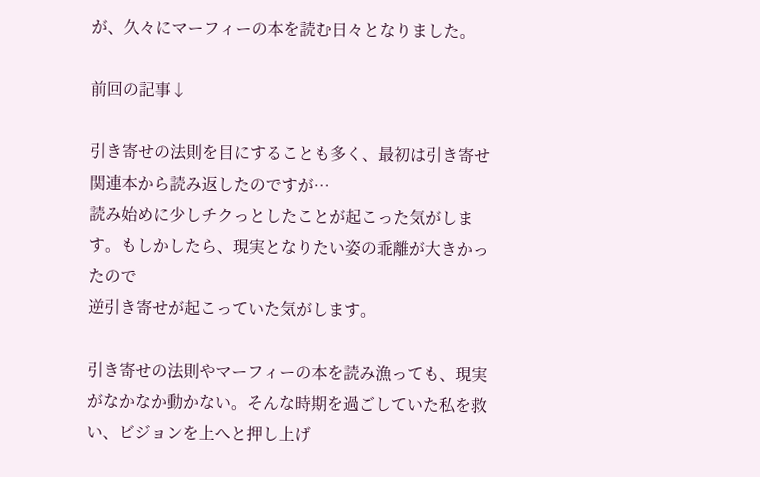が、久々にマーフィーの本を読む日々となりました。

前回の記事↓

引き寄せの法則を目にすることも多く、最初は引き寄せ関連本から読み返したのですが…
読み始めに少しチクっとしたことが起こった気がします。もしかしたら、現実となりたい姿の乖離が大きかったので
逆引き寄せが起こっていた気がします。

引き寄せの法則やマーフィーの本を読み漁っても、現実がなかなか動かない。そんな時期を過ごしていた私を救い、ビジョンを上へと押し上げ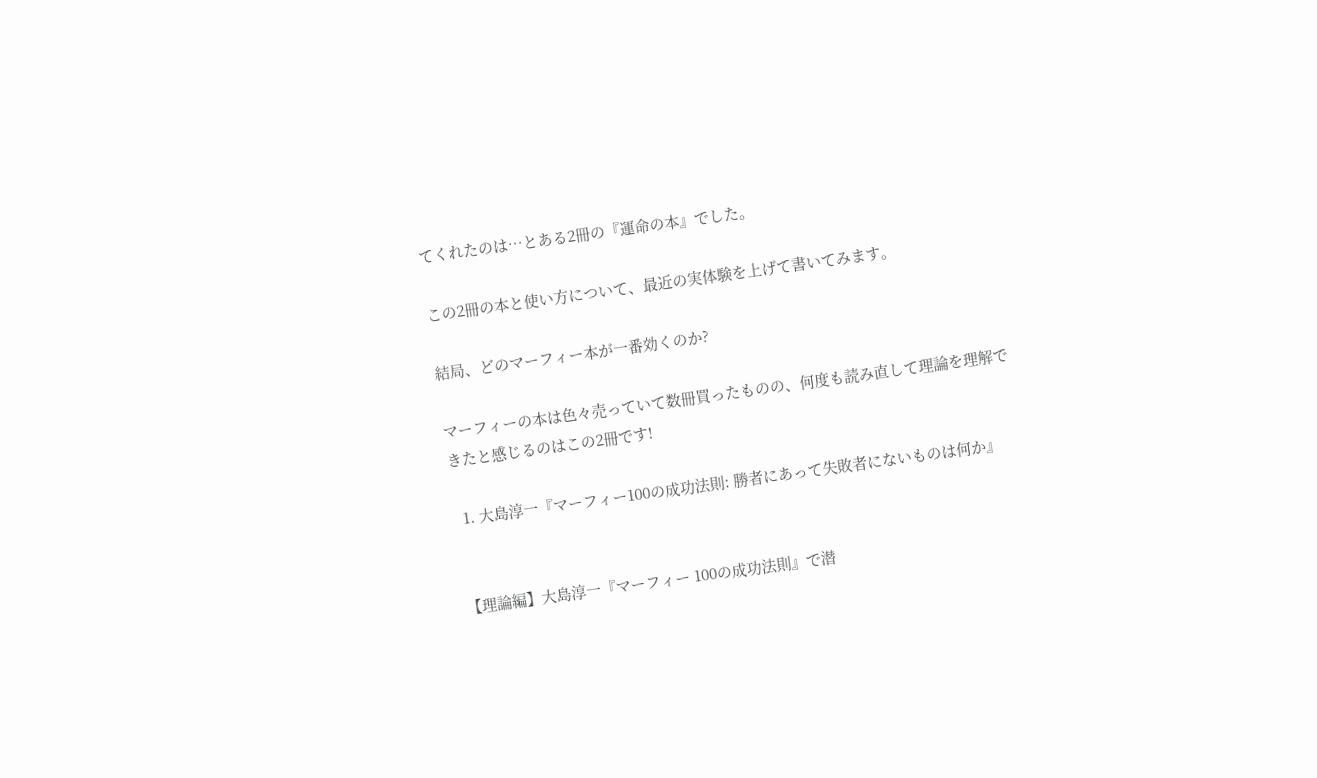てくれたのは…とある2冊の『運命の本』でした。

この2冊の本と使い方について、最近の実体験を上げて書いてみます。

結局、どのマーフィー本が一番効くのか?

マーフィーの本は色々売っていて数冊買ったものの、何度も読み直して理論を理解できたと感じるのはこの2冊です!

  1. 大島淳一『マーフィー100の成功法則: 勝者にあって失敗者にないものは何か』


【理論編】大島淳一『マーフィー 100の成功法則』で潜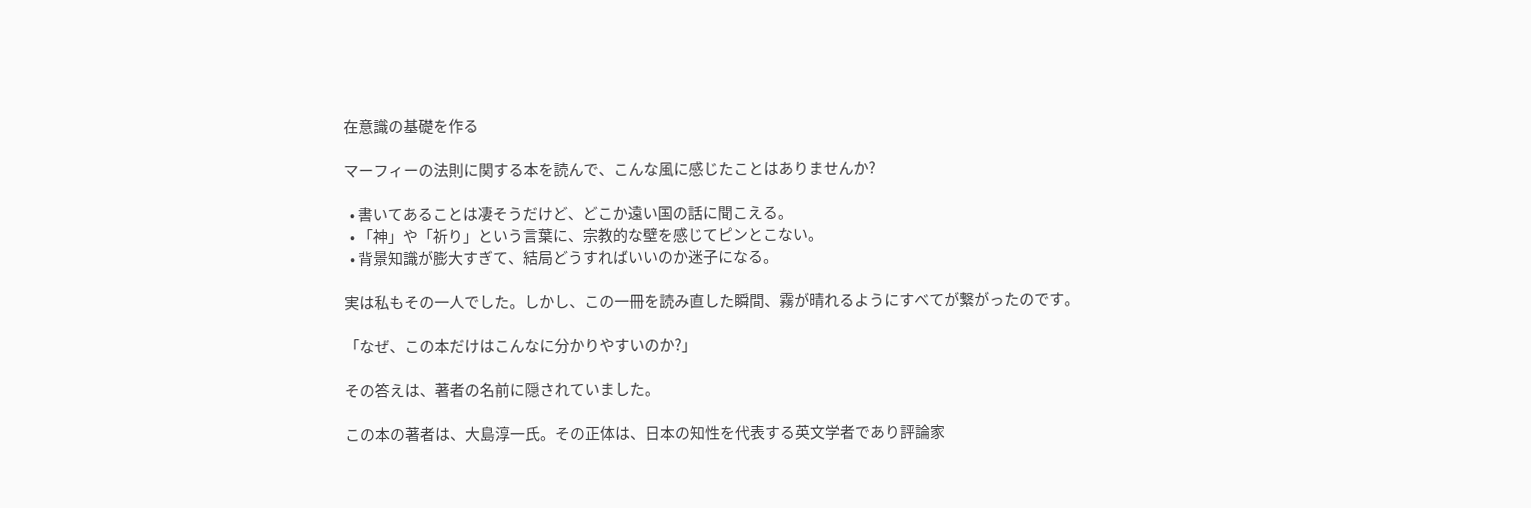在意識の基礎を作る

マーフィーの法則に関する本を読んで、こんな風に感じたことはありませんか?

  • 書いてあることは凄そうだけど、どこか遠い国の話に聞こえる。
  • 「神」や「祈り」という言葉に、宗教的な壁を感じてピンとこない。
  • 背景知識が膨大すぎて、結局どうすればいいのか迷子になる。

実は私もその一人でした。しかし、この一冊を読み直した瞬間、霧が晴れるようにすべてが繋がったのです。

「なぜ、この本だけはこんなに分かりやすいのか?」

その答えは、著者の名前に隠されていました。

この本の著者は、大島淳一氏。その正体は、日本の知性を代表する英文学者であり評論家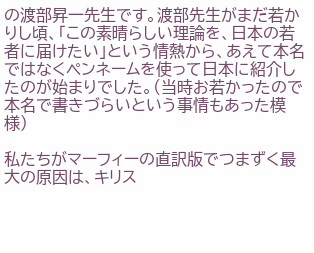の渡部昇一先生です。渡部先生がまだ若かりし頃、「この素晴らしい理論を、日本の若者に届けたい」という情熱から、あえて本名ではなくペンネームを使って日本に紹介したのが始まりでした。(当時お若かったので本名で書きづらいという事情もあった模様)

私たちがマーフィーの直訳版でつまずく最大の原因は、キリス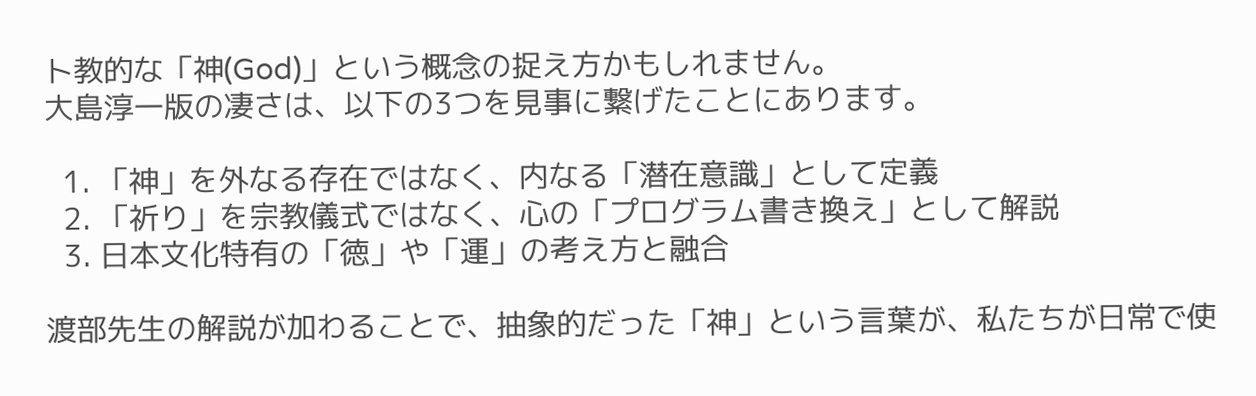ト教的な「神(God)」という概念の捉え方かもしれません。
大島淳一版の凄さは、以下の3つを見事に繋げたことにあります。

  1. 「神」を外なる存在ではなく、内なる「潜在意識」として定義
  2. 「祈り」を宗教儀式ではなく、心の「プログラム書き換え」として解説
  3. 日本文化特有の「徳」や「運」の考え方と融合

渡部先生の解説が加わることで、抽象的だった「神」という言葉が、私たちが日常で使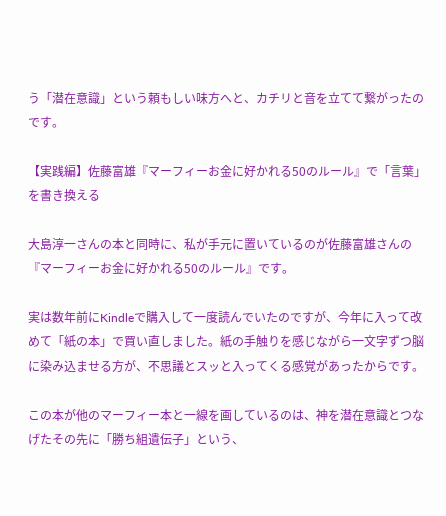う「潜在意識」という頼もしい味方へと、カチリと音を立てて繋がったのです。

【実践編】佐藤富雄『マーフィーお金に好かれる50のルール』で「言葉」を書き換える

大島淳一さんの本と同時に、私が手元に置いているのが佐藤富雄さんの『マーフィーお金に好かれる50のルール』です。

実は数年前にKindleで購入して一度読んでいたのですが、今年に入って改めて「紙の本」で買い直しました。紙の手触りを感じながら一文字ずつ脳に染み込ませる方が、不思議とスッと入ってくる感覚があったからです。

この本が他のマーフィー本と一線を画しているのは、神を潜在意識とつなげたその先に「勝ち組遺伝子」という、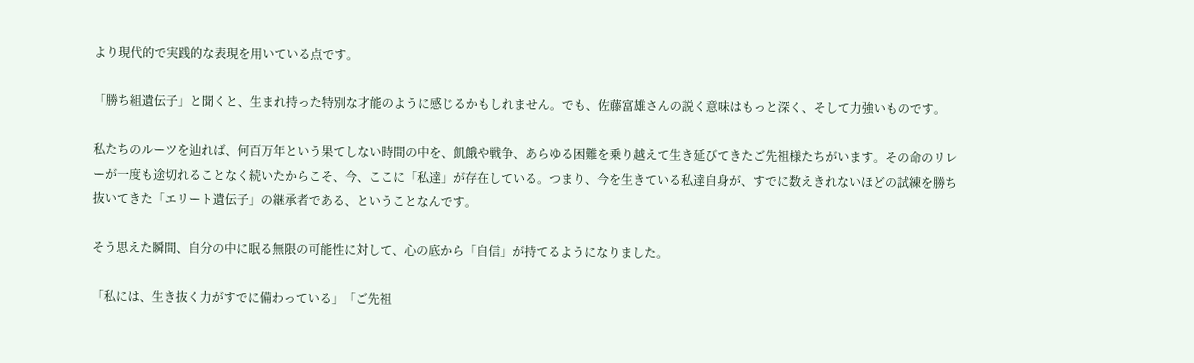より現代的で実践的な表現を用いている点です。

「勝ち組遺伝子」と聞くと、生まれ持った特別な才能のように感じるかもしれません。でも、佐藤富雄さんの説く意味はもっと深く、そして力強いものです。

私たちのルーツを辿れば、何百万年という果てしない時間の中を、飢餓や戦争、あらゆる困難を乗り越えて生き延びてきたご先祖様たちがいます。その命のリレーが一度も途切れることなく続いたからこそ、今、ここに「私達」が存在している。つまり、今を生きている私達自身が、すでに数えきれないほどの試練を勝ち抜いてきた「エリート遺伝子」の継承者である、ということなんです。

そう思えた瞬間、自分の中に眠る無限の可能性に対して、心の底から「自信」が持てるようになりました。

「私には、生き抜く力がすでに備わっている」「ご先祖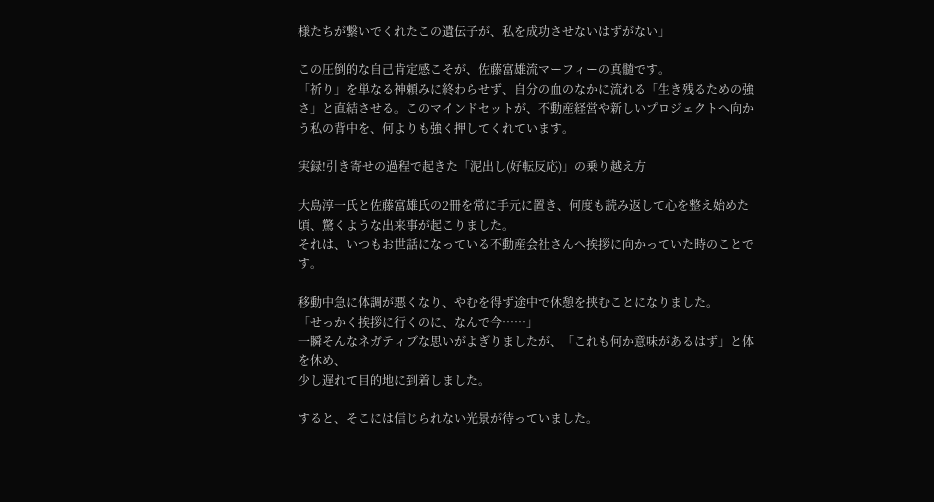様たちが繋いでくれたこの遺伝子が、私を成功させないはずがない」

この圧倒的な自己肯定感こそが、佐藤富雄流マーフィーの真髄です。
「祈り」を単なる神頼みに終わらせず、自分の血のなかに流れる「生き残るための強さ」と直結させる。このマインドセットが、不動産経営や新しいプロジェクトへ向かう私の背中を、何よりも強く押してくれています。

実録!引き寄せの過程で起きた「泥出し(好転反応)」の乗り越え方

大島淳一氏と佐藤富雄氏の2冊を常に手元に置き、何度も読み返して心を整え始めた頃、驚くような出来事が起こりました。
それは、いつもお世話になっている不動産会社さんへ挨拶に向かっていた時のことです。

移動中急に体調が悪くなり、やむを得ず途中で休憩を挟むことになりました。
「せっかく挨拶に行くのに、なんで今……」
一瞬そんなネガティブな思いがよぎりましたが、「これも何か意味があるはず」と体を休め、
少し遅れて目的地に到着しました。

すると、そこには信じられない光景が待っていました。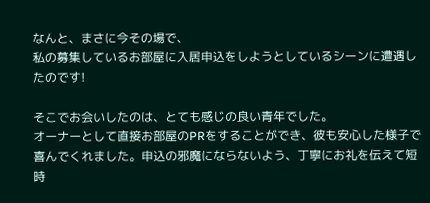なんと、まさに今その場で、
私の募集しているお部屋に入居申込をしようとしているシーンに遭遇したのです!

そこでお会いしたのは、とても感じの良い青年でした。
オーナーとして直接お部屋のPRをすることができ、彼も安心した様子で喜んでくれました。申込の邪魔にならないよう、丁寧にお礼を伝えて短時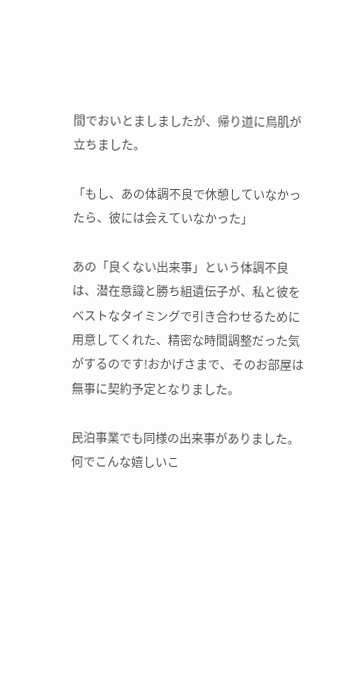間でおいとましましたが、帰り道に鳥肌が立ちました。

「もし、あの体調不良で休憩していなかったら、彼には会えていなかった」

あの「良くない出来事」という体調不良は、潜在意識と勝ち組遺伝子が、私と彼をベストなタイミングで引き合わせるために用意してくれた、精密な時間調整だった気がするのです!おかげさまで、そのお部屋は無事に契約予定となりました。

民泊事業でも同様の出来事がありました。何でこんな嬉しいこ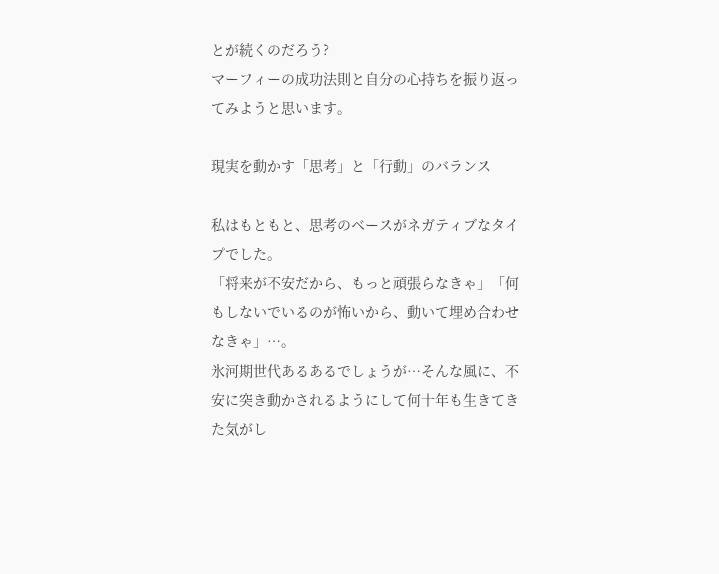とが続くのだろう?
マーフィーの成功法則と自分の心持ちを振り返ってみようと思います。

現実を動かす「思考」と「行動」のバランス

私はもともと、思考のベースがネガティブなタイプでした。
「将来が不安だから、もっと頑張らなきゃ」「何もしないでいるのが怖いから、動いて埋め合わせなきゃ」…。
氷河期世代あるあるでしょうが…そんな風に、不安に突き動かされるようにして何十年も生きてきた気がし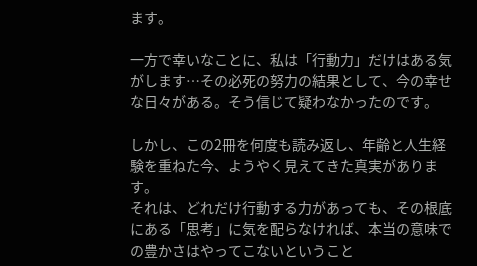ます。

一方で幸いなことに、私は「行動力」だけはある気がします…その必死の努力の結果として、今の幸せな日々がある。そう信じて疑わなかったのです。

しかし、この2冊を何度も読み返し、年齢と人生経験を重ねた今、ようやく見えてきた真実があります。
それは、どれだけ行動する力があっても、その根底にある「思考」に気を配らなければ、本当の意味での豊かさはやってこないということ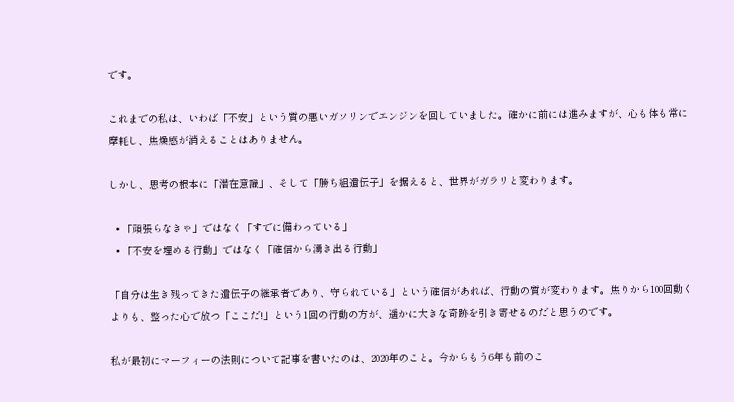です。

これまでの私は、いわば「不安」という質の悪いガソリンでエンジンを回していました。確かに前には進みますが、心も体も常に摩耗し、焦燥感が消えることはありません。

しかし、思考の根本に「潜在意識」、そして「勝ち組遺伝子」を据えると、世界がガラリと変わります。

  • 「頑張らなきゃ」ではなく「すでに備わっている」
  • 「不安を埋める行動」ではなく「確信から湧き出る行動」

「自分は生き残ってきた遺伝子の継承者であり、守られている」という確信があれば、行動の質が変わります。焦りから100回動くよりも、整った心で放つ「ここだ!」という1回の行動の方が、遥かに大きな奇跡を引き寄せるのだと思うのです。

私が最初にマーフィーの法則について記事を書いたのは、2020年のこと。今からもう6年も前のこ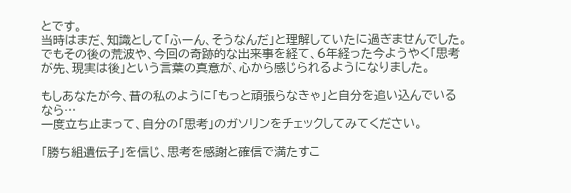とです。
当時はまだ、知識として「ふーん、そうなんだ」と理解していたに過ぎませんでした。でもその後の荒波や、今回の奇跡的な出来事を経て、6年経った今ようやく「思考が先、現実は後」という言葉の真意が、心から感じられるようになりました。

もしあなたが今、昔の私のように「もっと頑張らなきゃ」と自分を追い込んでいるなら…
一度立ち止まって、自分の「思考」のガソリンをチェックしてみてください。

「勝ち組遺伝子」を信じ、思考を感謝と確信で満たすこ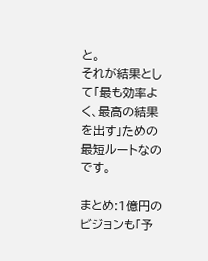と。
それが結果として「最も効率よく、最高の結果を出す」ための最短ルートなのです。

まとめ:1億円のビジョンも「予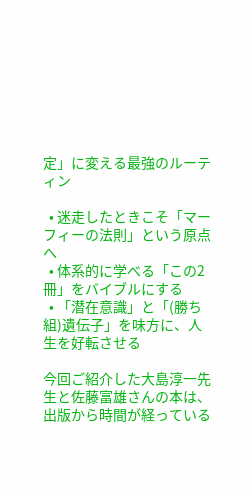定」に変える最強のルーティン

  • 迷走したときこそ「マーフィーの法則」という原点へ
  • 体系的に学べる「この2冊」をバイブルにする
  • 「潜在意識」と「(勝ち組)遺伝子」を味方に、人生を好転させる

今回ご紹介した大島淳一先生と佐藤富雄さんの本は、出版から時間が経っている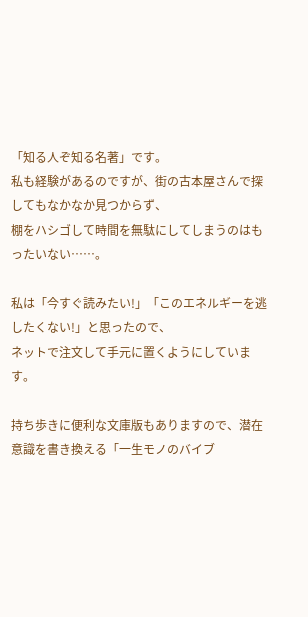「知る人ぞ知る名著」です。
私も経験があるのですが、街の古本屋さんで探してもなかなか見つからず、
棚をハシゴして時間を無駄にしてしまうのはもったいない……。

私は「今すぐ読みたい!」「このエネルギーを逃したくない!」と思ったので、
ネットで注文して手元に置くようにしています。

持ち歩きに便利な文庫版もありますので、潜在意識を書き換える「一生モノのバイブ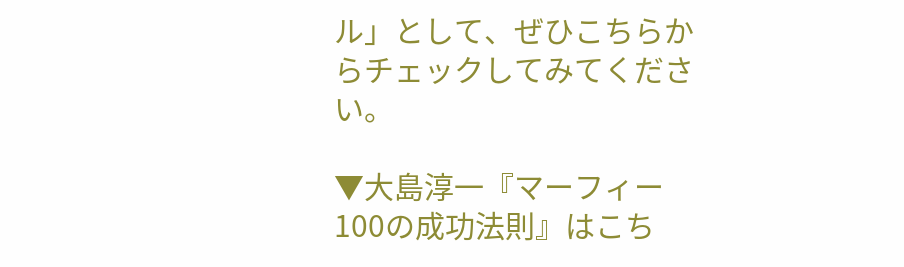ル」として、ぜひこちらからチェックしてみてください。

▼大島淳一『マーフィー100の成功法則』はこち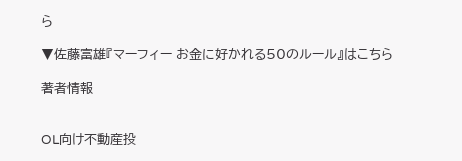ら

▼佐藤富雄『マーフィー お金に好かれる50のルール』はこちら

著者情報


OL向け不動産投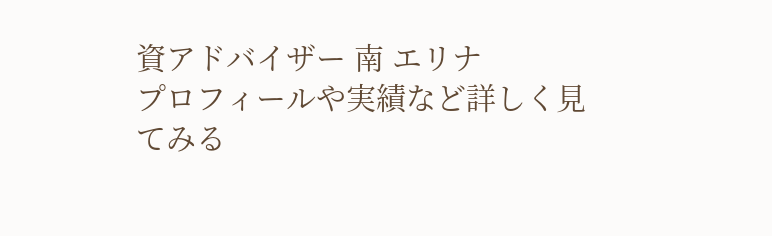資アドバイザー 南 エリナ
プロフィールや実績など詳しく見てみる